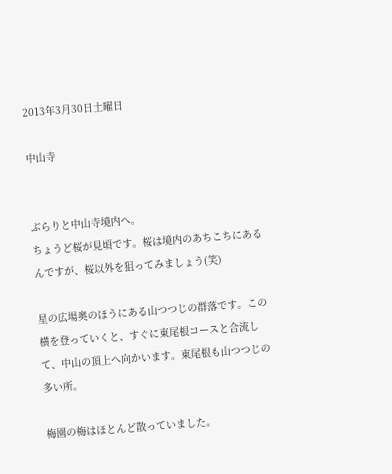2013年3月30日土曜日

中山寺


ぶらりと中山寺境内へ。
ちょうど桜が見頃です。桜は境内のあちこちにあるんですが、桜以外を狙ってみましょう(笑)

星の広場奥のほうにある山つつじの群落です。この横を登っていくと、すぐに東尾根コースと合流して、中山の頂上へ向かいます。東尾根も山つつじの多い所。

梅園の梅はほとんど散っていました。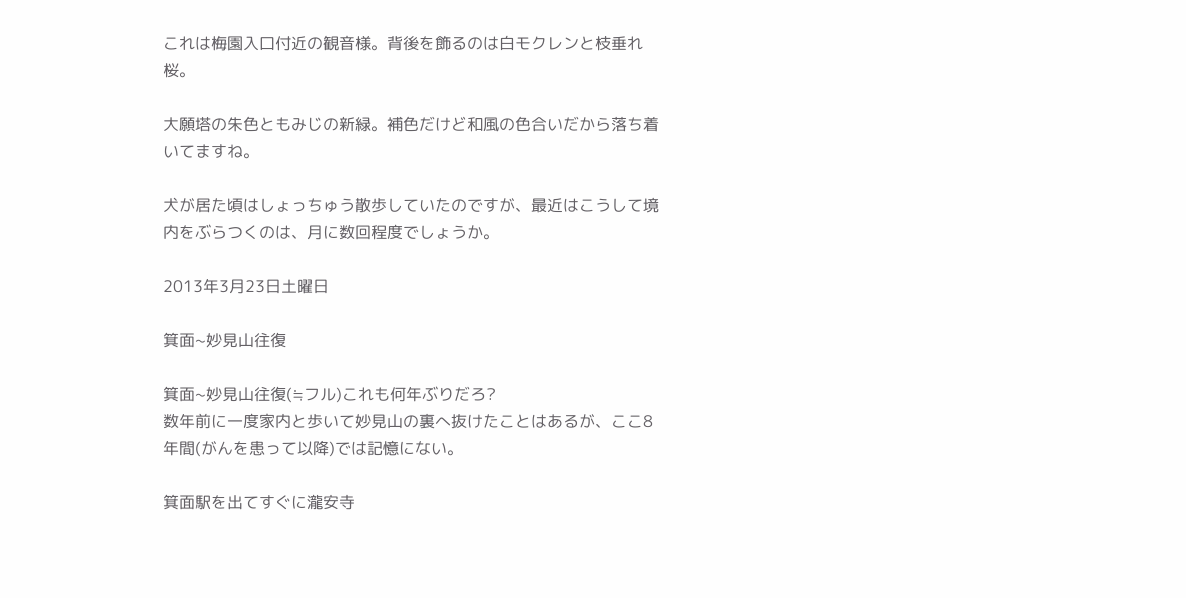これは梅園入口付近の観音様。背後を飾るのは白モクレンと枝垂れ桜。

大願塔の朱色ともみじの新緑。補色だけど和風の色合いだから落ち着いてますね。

犬が居た頃はしょっちゅう散歩していたのですが、最近はこうして境内をぶらつくのは、月に数回程度でしょうか。

2013年3月23日土曜日

箕面~妙見山往復

箕面~妙見山往復(≒フル)これも何年ぶりだろ?
数年前に一度家内と歩いて妙見山の裏へ抜けたことはあるが、ここ8年間(がんを患って以降)では記憶にない。

箕面駅を出てすぐに瀧安寺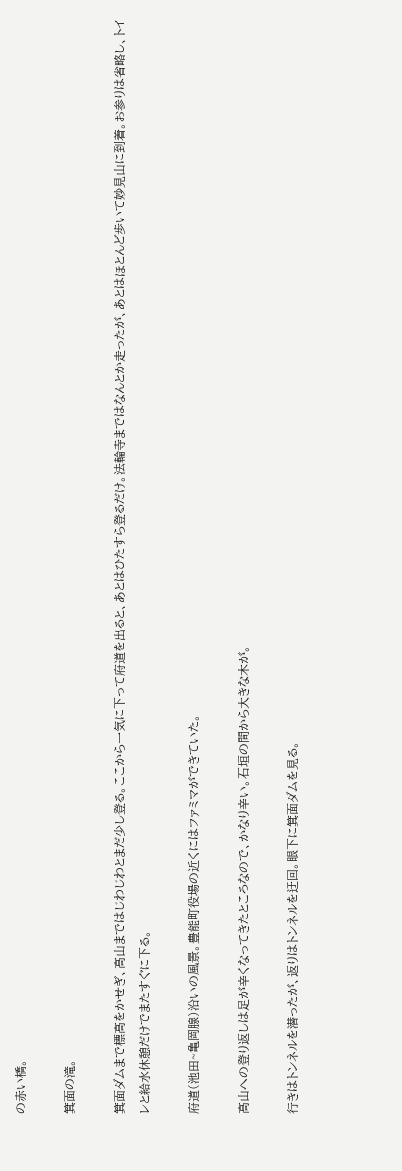の赤い橋。

箕面の滝。

箕面ダムまで標高をかせぎ、高山まではじわじわとまだ少し登る。ここから一気に下って府道を出ると、あとはひたすら登るだけ。法輪寺まではなんとか走ったが、あとはほとんど歩いて妙見山に到着。お参りは省略し、トイレと給水休憩だけでまたすぐに下る。

府道(池田~亀岡腺)沿いの風景。豊能町役場の近くにはファミマができていた。

高山への登り返しは足が辛くなってきたところなので、かなり辛い。石垣の間から大きな木が。

行きはトンネルを潜ったが、返りはトンネルを迂回。眼下に箕面ダムを見る。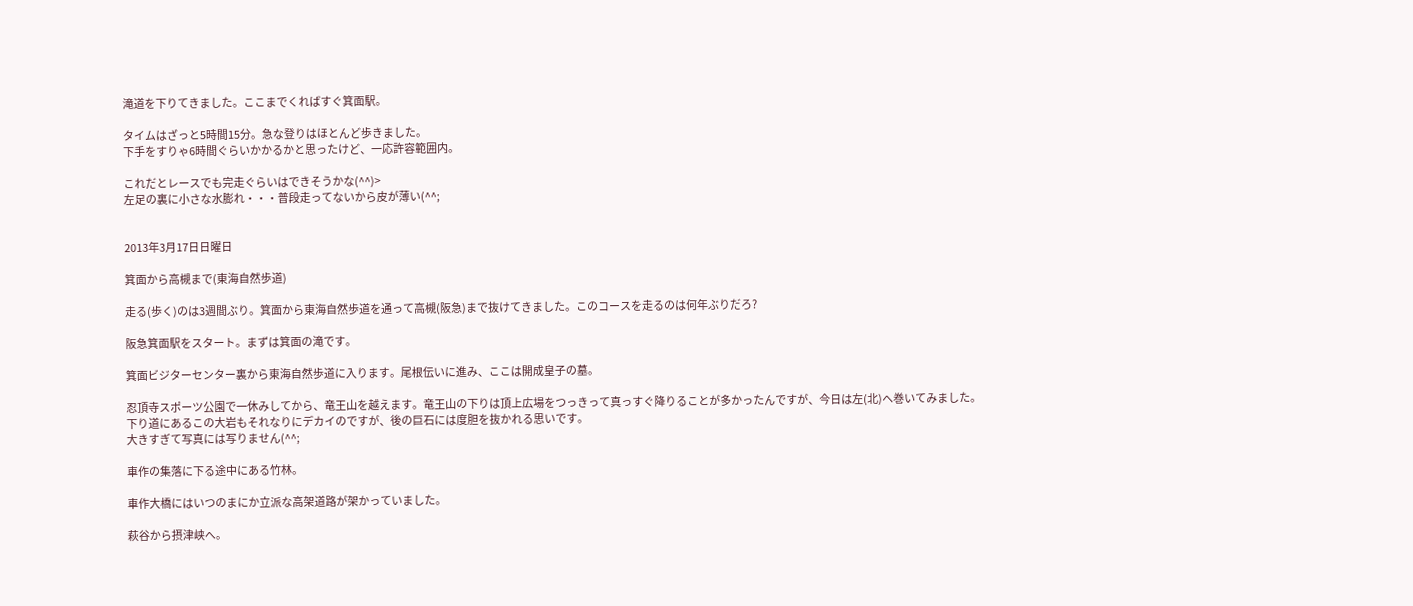滝道を下りてきました。ここまでくればすぐ箕面駅。

タイムはざっと5時間15分。急な登りはほとんど歩きました。
下手をすりゃ6時間ぐらいかかるかと思ったけど、一応許容範囲内。

これだとレースでも完走ぐらいはできそうかな(^^)>
左足の裏に小さな水膨れ・・・普段走ってないから皮が薄い(^^;


2013年3月17日日曜日

箕面から高槻まで(東海自然歩道)

走る(歩く)のは3週間ぶり。箕面から東海自然歩道を通って高槻(阪急)まで抜けてきました。このコースを走るのは何年ぶりだろ?

阪急箕面駅をスタート。まずは箕面の滝です。

箕面ビジターセンター裏から東海自然歩道に入ります。尾根伝いに進み、ここは開成皇子の墓。

忍頂寺スポーツ公園で一休みしてから、竜王山を越えます。竜王山の下りは頂上広場をつっきって真っすぐ降りることが多かったんですが、今日は左(北)へ巻いてみました。
下り道にあるこの大岩もそれなりにデカイのですが、後の巨石には度胆を抜かれる思いです。
大きすぎて写真には写りません(^^;

車作の集落に下る途中にある竹林。

車作大橋にはいつのまにか立派な高架道路が架かっていました。

萩谷から摂津峡へ。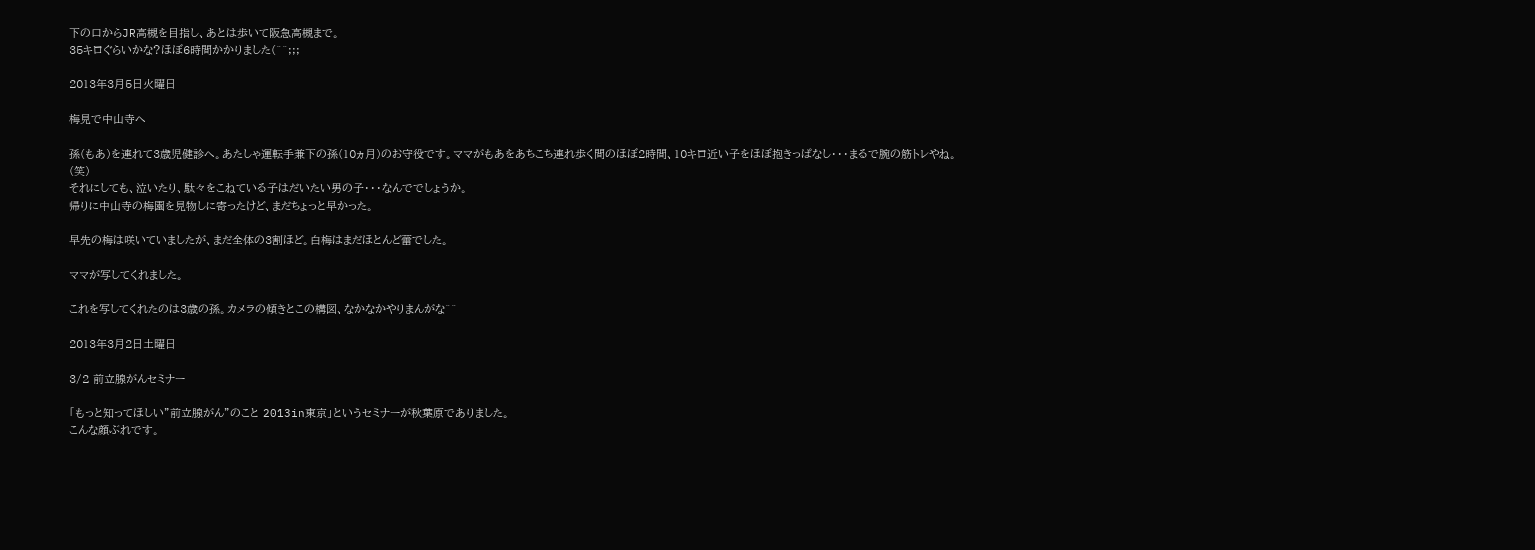下の口からJR高槻を目指し、あとは歩いて阪急高槻まで。
35キロぐらいかな?ほぼ6時間かかりました(^^;;;

2013年3月5日火曜日

梅見で中山寺へ

孫(もあ)を連れて3歳児健診へ。あたしゃ運転手兼下の孫(10ヵ月)のお守役です。ママがもあをあちこち連れ歩く間のほぼ2時間、10キロ近い子をほぼ抱きっぱなし・・・まるで腕の筋トレやね。(笑)
それにしても、泣いたり、駄々をこねている子はだいたい男の子・・・なんででしょうか。
帰りに中山寺の梅園を見物しに寄ったけど、まだちょっと早かった。

早先の梅は咲いていましたが、まだ全体の3割ほど。白梅はまだほとんど蕾でした。

ママが写してくれました。

これを写してくれたのは3歳の孫。カメラの傾きとこの構図、なかなかやりまんがな^^

2013年3月2日土曜日

3/2 前立腺がんセミナー

「もっと知ってほしい”前立腺がん”のこと 2013in東京」というセミナーが秋葉原でありました。
こんな顔ぶれです。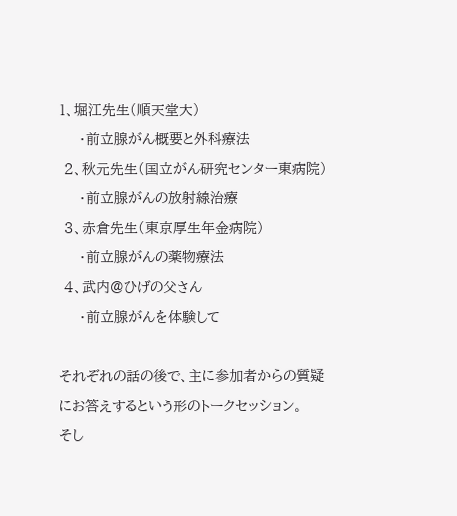1、堀江先生(順天堂大)
    ・前立腺がん概要と外科療法
 2、秋元先生(国立がん研究センター東病院)
    ・前立腺がんの放射線治療
 3、赤倉先生(東京厚生年金病院)
    ・前立腺がんの薬物療法
 4、武内@ひげの父さん
    ・前立腺がんを体験して

それぞれの話の後で、主に参加者からの質疑にお答えするという形のトークセッション。
そし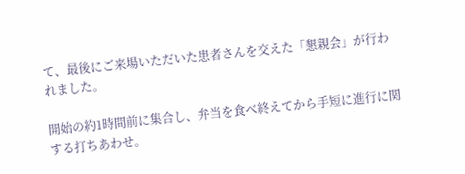て、最後にご来場いただいた患者さんを交えた「懇親会」が行われました。

開始の約1時間前に集合し、弁当を食べ終えてから手短に進行に関する打ちあわせ。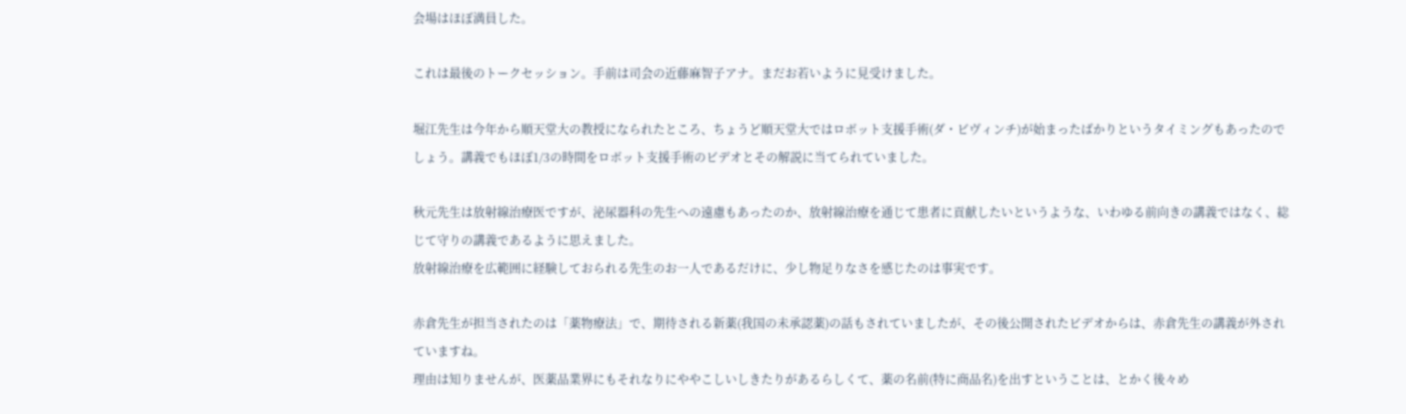会場はほぼ満員した。

これは最後のトークセッション。手前は司会の近藤麻智子アナ。まだお若いように見受けました。

堀江先生は今年から順天堂大の教授になられたところ、ちょうど順天堂大ではロボット支援手術(ダ・ビヴィンチ)が始まったばかりというタイミングもあったのでしょう。講義でもほぼ1/3の時間をロボット支援手術のビデオとその解説に当てられていました。

秋元先生は放射線治療医ですが、泌尿器科の先生への遠慮もあったのか、放射線治療を通じて患者に貢献したいというような、いわゆる前向きの講義ではなく、総じて守りの講義であるように思えました。
放射線治療を広範囲に経験しておられる先生のお一人であるだけに、少し物足りなさを感じたのは事実です。

赤倉先生が担当されたのは「薬物療法」で、期待される新薬(我国の未承認薬)の話もされていましたが、その後公開されたビデオからは、赤倉先生の講義が外されていますね。
理由は知りませんが、医薬品業界にもそれなりにややこしいしきたりがあるらしくて、薬の名前(特に商品名)を出すということは、とかく後々め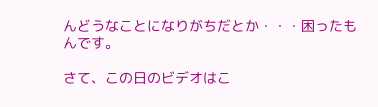んどうなことになりがちだとか・・・困ったもんです。

さて、この日のビデオはこ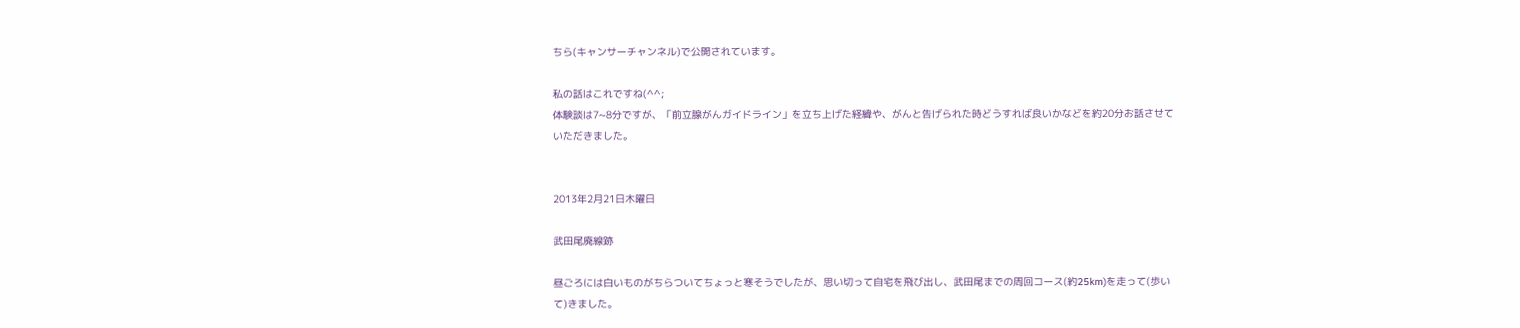ちら(キャンサーチャンネル)で公開されています。

私の話はこれですね(^^;
体験談は7~8分ですが、「前立腺がんガイドライン」を立ち上げた経緯や、がんと告げられた時どうすれば良いかなどを約20分お話させていただきました。


2013年2月21日木曜日

武田尾廃線跡

昼ごろには白いものがちらついてちょっと寒そうでしたが、思い切って自宅を飛び出し、武田尾までの周回コース(約25km)を走って(歩いて)きました。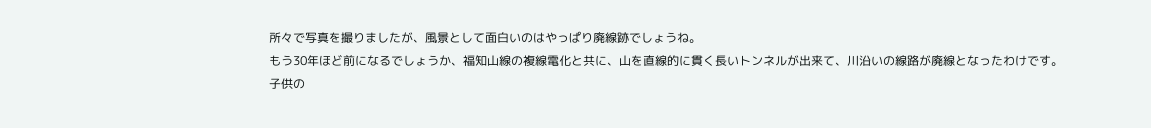所々で写真を撮りましたが、風景として面白いのはやっぱり廃線跡でしょうね。
もう30年ほど前になるでしょうか、福知山線の複線電化と共に、山を直線的に貫く長いトンネルが出来て、川沿いの線路が廃線となったわけです。
子供の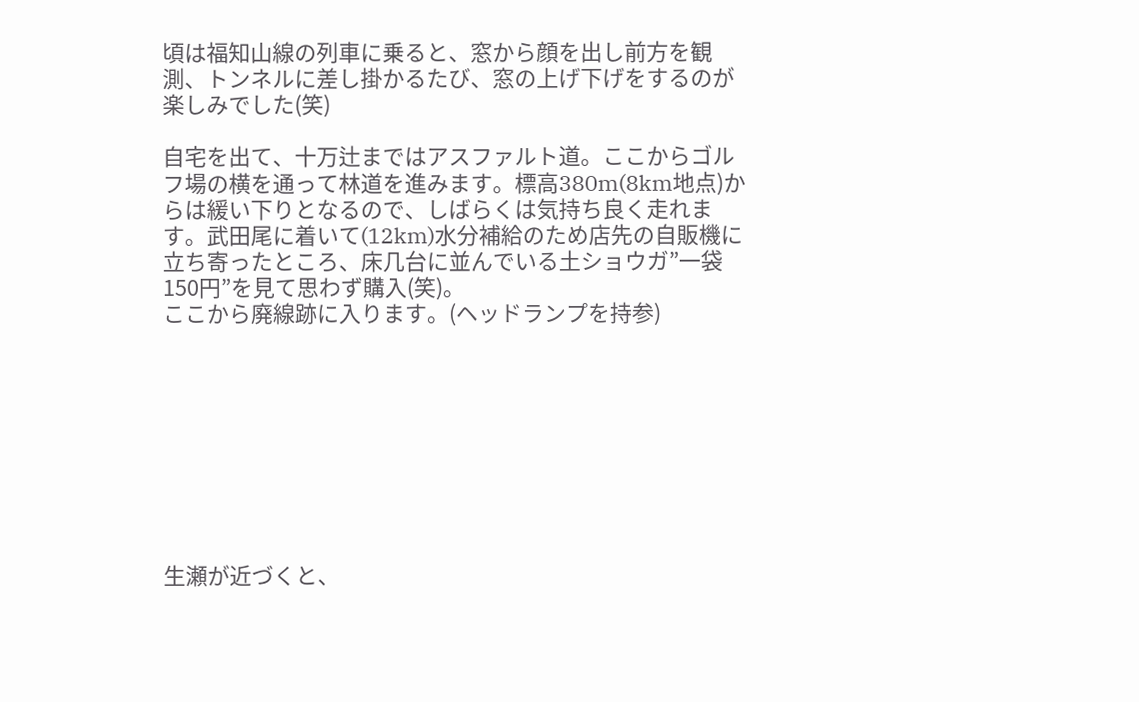頃は福知山線の列車に乗ると、窓から顔を出し前方を観測、トンネルに差し掛かるたび、窓の上げ下げをするのが楽しみでした(笑)

自宅を出て、十万辻まではアスファルト道。ここからゴルフ場の横を通って林道を進みます。標高380m(8km地点)からは緩い下りとなるので、しばらくは気持ち良く走れます。武田尾に着いて(12km)水分補給のため店先の自販機に立ち寄ったところ、床几台に並んでいる土ショウガ”一袋150円”を見て思わず購入(笑)。
ここから廃線跡に入ります。(ヘッドランプを持参)









生瀬が近づくと、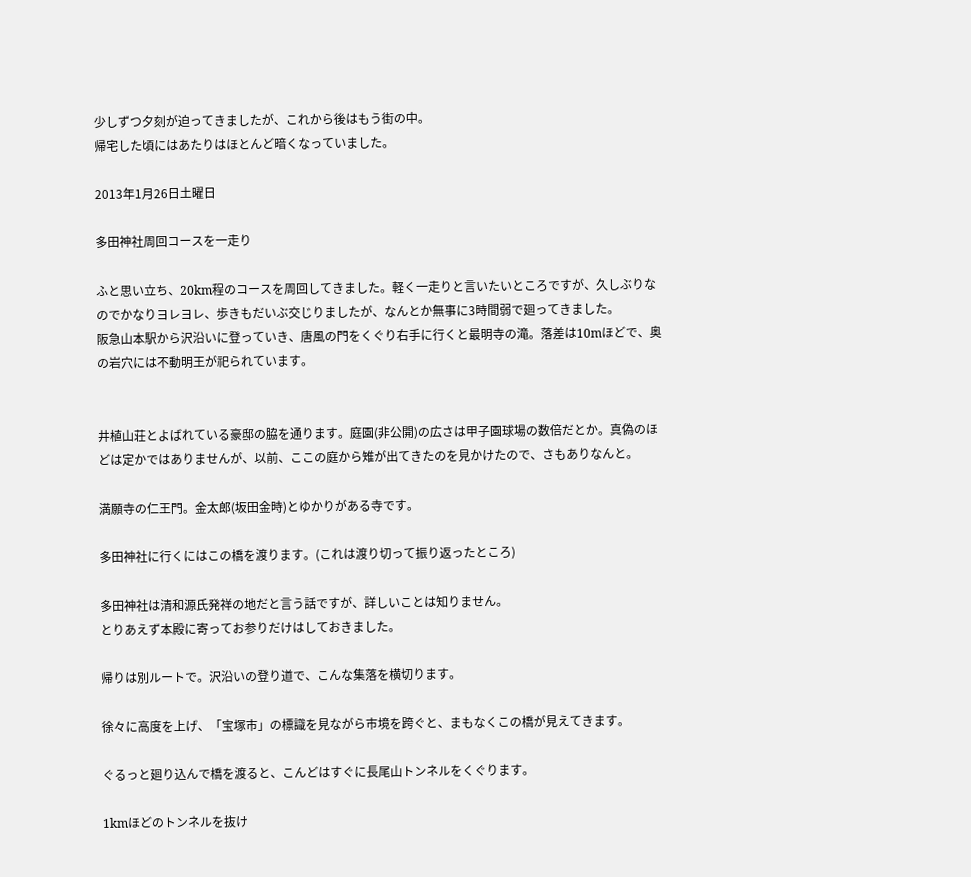少しずつ夕刻が迫ってきましたが、これから後はもう街の中。
帰宅した頃にはあたりはほとんど暗くなっていました。

2013年1月26日土曜日

多田神社周回コースを一走り

ふと思い立ち、20km程のコースを周回してきました。軽く一走りと言いたいところですが、久しぶりなのでかなりヨレヨレ、歩きもだいぶ交じりましたが、なんとか無事に3時間弱で廻ってきました。
阪急山本駅から沢沿いに登っていき、唐風の門をくぐり右手に行くと最明寺の滝。落差は10mほどで、奥の岩穴には不動明王が祀られています。


井植山荘とよばれている豪邸の脇を通ります。庭園(非公開)の広さは甲子園球場の数倍だとか。真偽のほどは定かではありませんが、以前、ここの庭から雉が出てきたのを見かけたので、さもありなんと。

満願寺の仁王門。金太郎(坂田金時)とゆかりがある寺です。

多田神社に行くにはこの橋を渡ります。(これは渡り切って振り返ったところ)

多田神社は清和源氏発祥の地だと言う話ですが、詳しいことは知りません。
とりあえず本殿に寄ってお参りだけはしておきました。

帰りは別ルートで。沢沿いの登り道で、こんな集落を横切ります。

徐々に高度を上げ、「宝塚市」の標識を見ながら市境を跨ぐと、まもなくこの橋が見えてきます。

ぐるっと廻り込んで橋を渡ると、こんどはすぐに長尾山トンネルをくぐります。

1kmほどのトンネルを抜け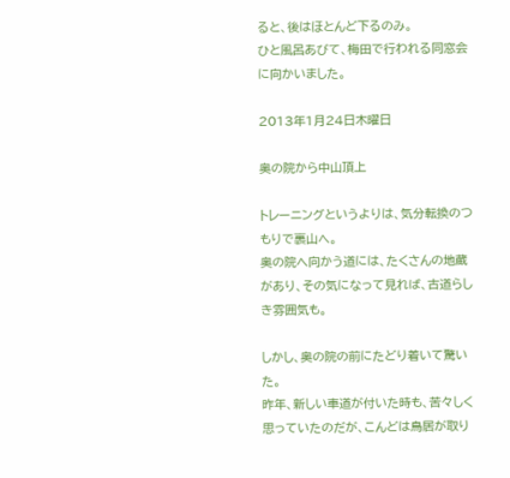ると、後はほとんど下るのみ。
ひと風呂あびて、梅田で行われる同窓会に向かいました。

2013年1月24日木曜日

奥の院から中山頂上

トレーニングというよりは、気分転換のつもりで裏山へ。
奥の院へ向かう道には、たくさんの地蔵があり、その気になって見れば、古道らしき雰囲気も。

しかし、奥の院の前にたどり着いて驚いた。
昨年、新しい車道が付いた時も、苦々しく思っていたのだが、こんどは鳥居が取り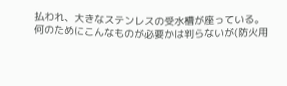払われ、大きなステンレスの受水槽が座っている。
何のためにこんなものが必要かは判らないが(防火用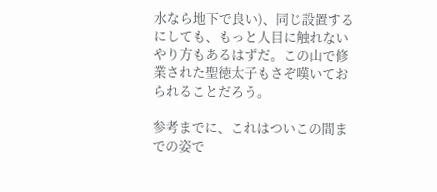水なら地下で良い)、同じ設置するにしても、もっと人目に触れないやり方もあるはずだ。この山で修業された聖徳太子もさぞ嘆いておられることだろう。

参考までに、これはついこの間までの姿で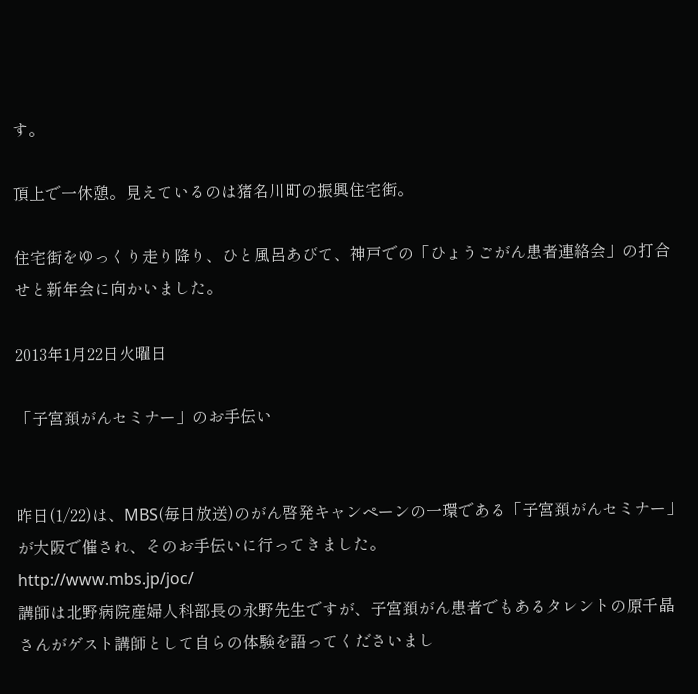す。

頂上で一休憩。見えているのは猪名川町の振興住宅街。

住宅街をゆっくり走り降り、ひと風呂あびて、神戸での「ひょうごがん患者連絡会」の打合せと新年会に向かいました。

2013年1月22日火曜日

「子宮頚がんセミナー」のお手伝い


昨日(1/22)は、MBS(毎日放送)のがん啓発キャンペーンの一環である「子宮頚がんセミナー」が大阪で催され、そのお手伝いに行ってきました。
http://www.mbs.jp/joc/
講師は北野病院産婦人科部長の永野先生ですが、子宮頚がん患者でもあるタレントの原千晶さんがゲスト講師として自らの体験を語ってくださいまし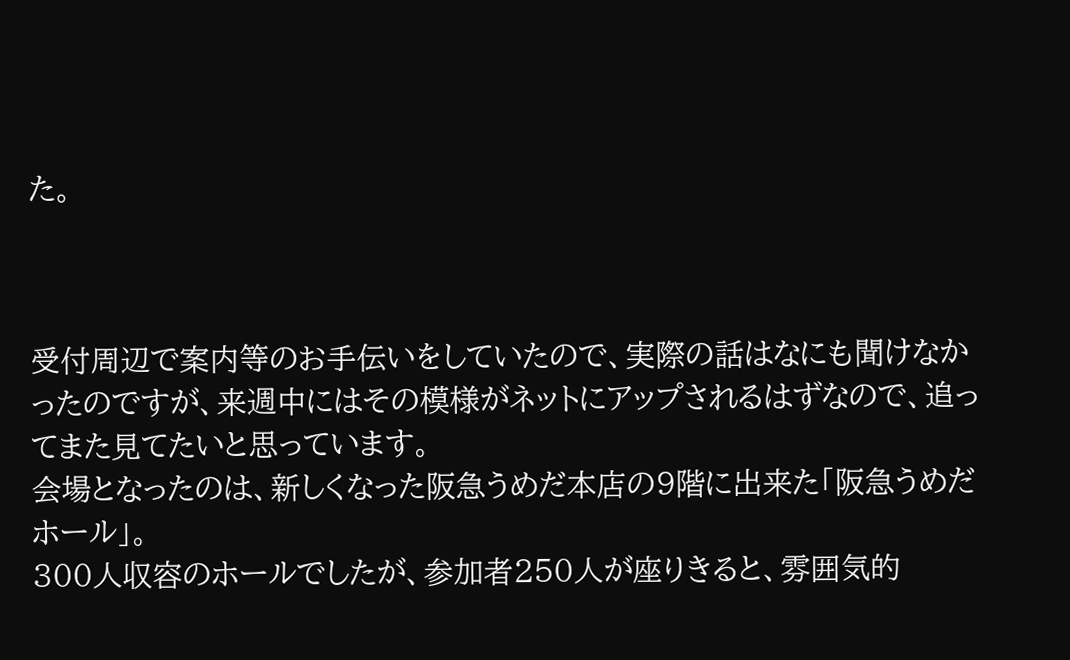た。



受付周辺で案内等のお手伝いをしていたので、実際の話はなにも聞けなかったのですが、来週中にはその模様がネットにアップされるはずなので、追ってまた見てたいと思っています。
会場となったのは、新しくなった阪急うめだ本店の9階に出来た「阪急うめだホール」。
300人収容のホールでしたが、参加者250人が座りきると、雰囲気的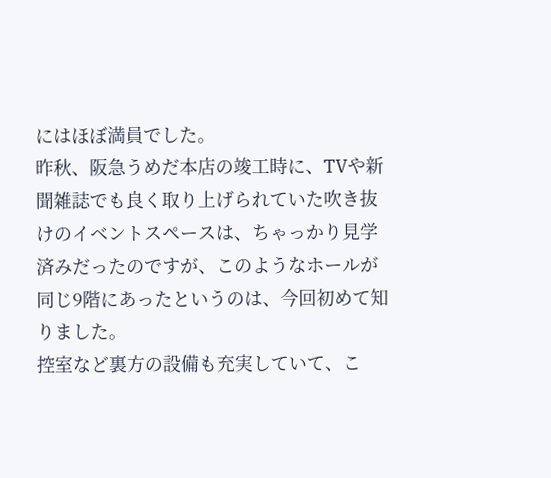にはほぼ満員でした。
昨秋、阪急うめだ本店の竣工時に、TVや新聞雑誌でも良く取り上げられていた吹き抜けのイベントスペースは、ちゃっかり見学済みだったのですが、このようなホールが同じ9階にあったというのは、今回初めて知りました。
控室など裏方の設備も充実していて、こ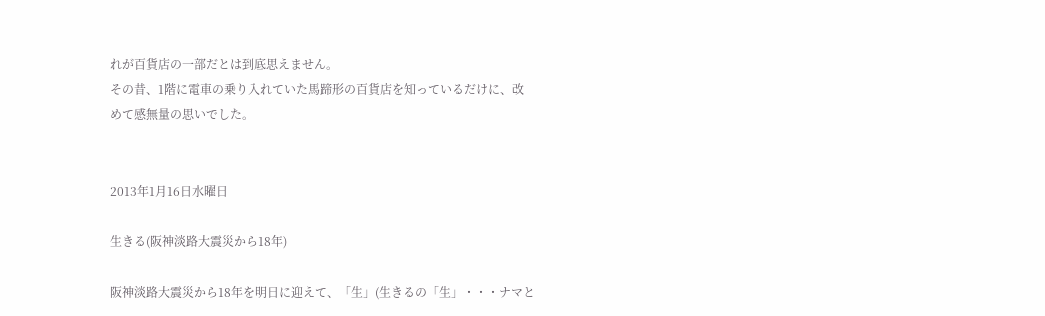れが百貨店の一部だとは到底思えません。
その昔、1階に電車の乗り入れていた馬蹄形の百貨店を知っているだけに、改めて感無量の思いでした。


2013年1月16日水曜日

生きる(阪神淡路大震災から18年)

阪神淡路大震災から18年を明日に迎えて、「生」(生きるの「生」・・・ナマと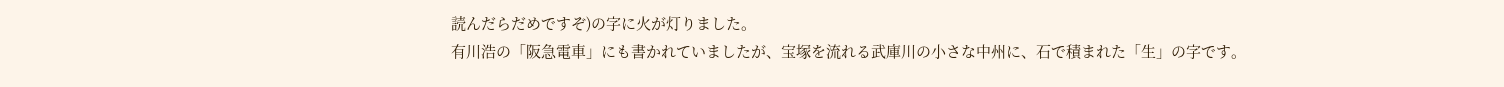読んだらだめですぞ)の字に火が灯りました。
有川浩の「阪急電車」にも書かれていましたが、宝塚を流れる武庫川の小さな中州に、石で積まれた「生」の字です。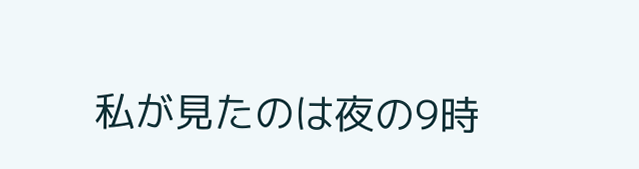私が見たのは夜の9時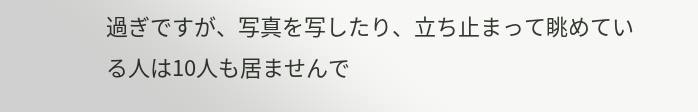過ぎですが、写真を写したり、立ち止まって眺めている人は10人も居ませんで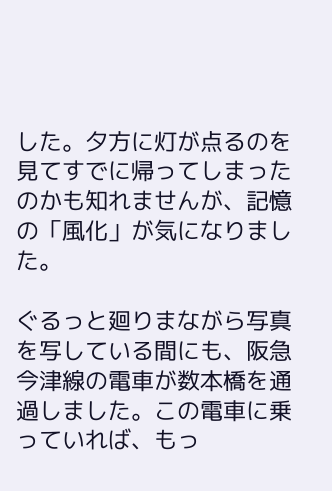した。夕方に灯が点るのを見てすでに帰ってしまったのかも知れませんが、記憶の「風化」が気になりました。

ぐるっと廻りまながら写真を写している間にも、阪急今津線の電車が数本橋を通過しました。この電車に乗っていれば、もっ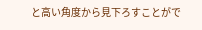と高い角度から見下ろすことがで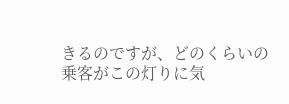きるのですが、どのくらいの乗客がこの灯りに気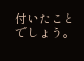付いたことでしょう。